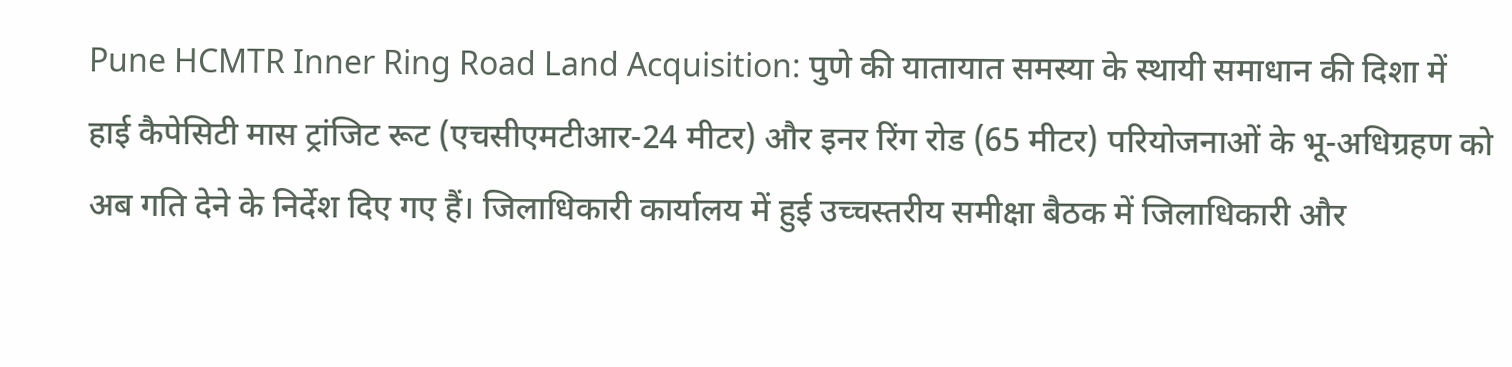Pune HCMTR Inner Ring Road Land Acquisition: पुणे की यातायात समस्या के स्थायी समाधान की दिशा में हाई कैपेसिटी मास ट्रांजिट रूट (एचसीएमटीआर-24 मीटर) और इनर रिंग रोड (65 मीटर) परियोजनाओं के भू-अधिग्रहण को अब गति देने के निर्देश दिए गए हैं। जिलाधिकारी कार्यालय में हुई उच्चस्तरीय समीक्षा बैठक में जिलाधिकारी और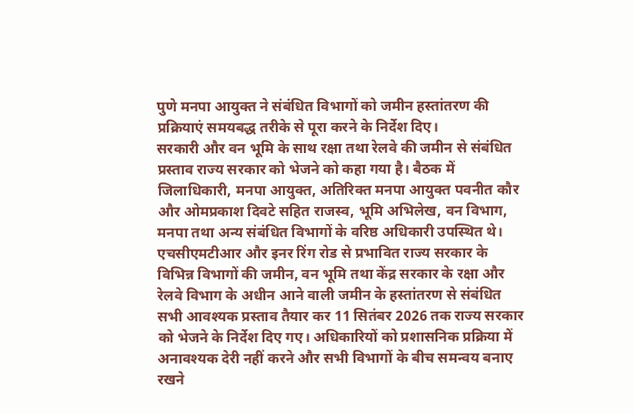पुणे मनपा आयुक्त ने संबंधित विभागों को जमीन हस्तांतरण की प्रक्रियाएं समयबद्ध तरीके से पूरा करने के निर्देश दिए।
सरकारी और वन भूमि के साथ रक्षा तथा रेलवे की जमीन से संबंधित प्रस्ताव राज्य सरकार को भेजने को कहा गया है। बैठक में जिलाधिकारी, मनपा आयुक्त, अतिरिक्त मनपा आयुक्त पवनीत कौर और ओमप्रकाश दिवटे सहित राजस्व, भूमि अभिलेख, वन विभाग, मनपा तथा अन्य संबंधित विभागों के वरिष्ठ अधिकारी उपस्थित थे।
एचसीएमटीआर और इनर रिंग रोड से प्रभावित राज्य सरकार के विभिन्न विभागों की जमीन, वन भूमि तथा केंद्र सरकार के रक्षा और रेलवे विभाग के अधीन आने वाली जमीन के हस्तांतरण से संबंधित सभी आवश्यक प्रस्ताव तैयार कर 11 सितंबर 2026 तक राज्य सरकार को भेजने के निर्देश दिए गए। अधिकारियों को प्रशासनिक प्रक्रिया में अनावश्यक देरी नहीं करने और सभी विभागों के बीच समन्वय बनाए रखने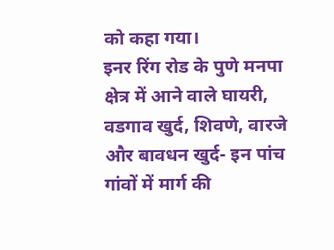को कहा गया।
इनर रिंग रोड के पुणे मनपा क्षेत्र में आने वाले घायरी, वडगाव खुर्द, शिवणे, वारजे और बावधन खुर्द- इन पांच गांवों में मार्ग की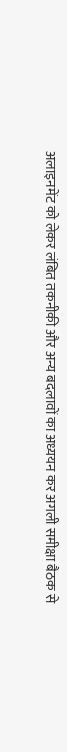अलाइनमेंट को लेकर लंबित तकनीकी और अन्य बदलावों का अध्ययन कर अगली समीक्षा बैठक से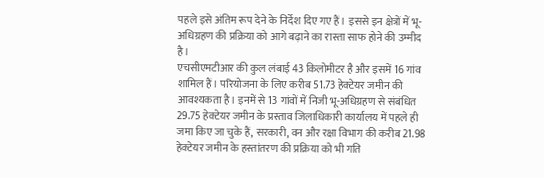पहले इसे अंतिम रूप देने के निर्देश दिए गए हैं। इससे इन क्षेत्रों में भू-अधिग्रहण की प्रक्रिया को आगे बढ़ाने का रास्ता साफ होने की उम्मीद है।
एचसीएमटीआर की कुल लंबाई 43 किलोमीटर है और इसमें 16 गांव शामिल हैं। परियोजना के लिए करीब 51.73 हेक्टेयर जमीन की आवश्यकता है। इनमें से 13 गांवों में निजी भू-अधिग्रहण से संबंधित 29.75 हेक्टेयर जमीन के प्रस्ताव जिलाधिकारी कार्यालय में पहले ही जमा किए जा चुके हैं, सरकारी, वन और रक्षा विभाग की करीब 21.98 हेक्टेयर जमीन के हस्तांतरण की प्रक्रिया को भी गति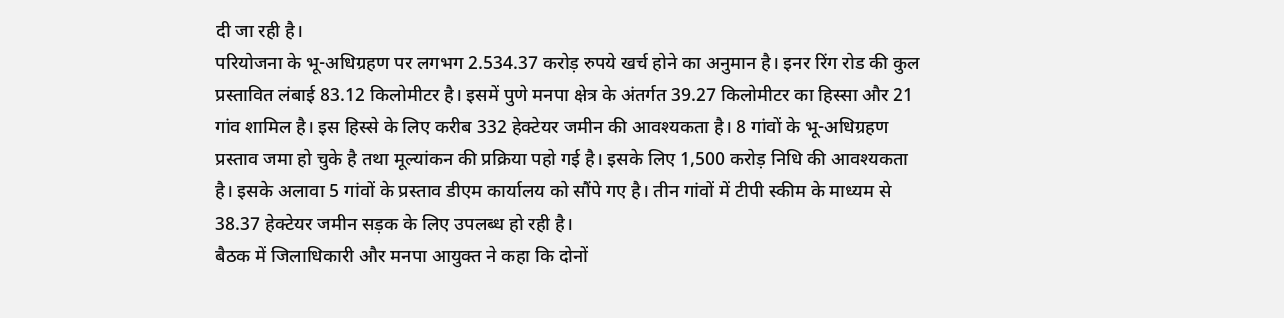दी जा रही है।
परियोजना के भू-अधिग्रहण पर लगभग 2.534.37 करोड़ रुपये खर्च होने का अनुमान है। इनर रिंग रोड की कुल प्रस्तावित लंबाई 83.12 किलोमीटर है। इसमें पुणे मनपा क्षेत्र के अंतर्गत 39.27 किलोमीटर का हिस्सा और 21 गांव शामिल है। इस हिस्से के लिए करीब 332 हेक्टेयर जमीन की आवश्यकता है। 8 गांवों के भू-अधिग्रहण प्रस्ताव जमा हो चुके है तथा मूल्यांकन की प्रक्रिया पहो गई है। इसके लिए 1,500 करोड़ निधि की आवश्यकता है। इसके अलावा 5 गांवों के प्रस्ताव डीएम कार्यालय को सौंपे गए है। तीन गांवों में टीपी स्कीम के माध्यम से 38.37 हेक्टेयर जमीन सड़क के लिए उपलब्ध हो रही है।
बैठक में जिलाधिकारी और मनपा आयुक्त ने कहा कि दोनों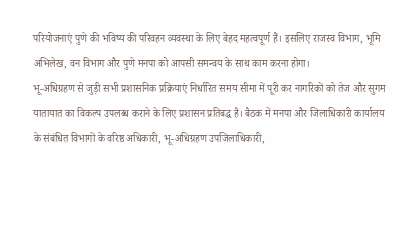परियोजनाएं पुणे की भविष्य की परिवहन व्यवस्था के लिए बेहद महत्वपूर्ण हैं। इसलिए राजस्व विभाग, भूमि अभिलेख, वन विभाग और पुणे मनपा को आपसी समन्वय के साथ काम करना होगा।
भू-अधिग्रहण से जुड़ी सभी प्रशासनिक प्रक्रियाएं निर्धारित समय सीमा में पूरी कर नागरिकों को तेज और सुगम यातायात का विकल्प उपलब्ध कराने के लिए प्रशासन प्रतिबद्ध है। बैठक में मनपा और जिलाधिकारी कार्यालय के संबंधित विभागों के वरिष्ठ अधिकारी, भू-अधिग्रहण उपजिलाधिकारी,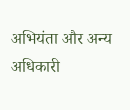अभियंता और अन्य अधिकारी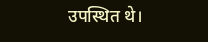उपस्थित थे।